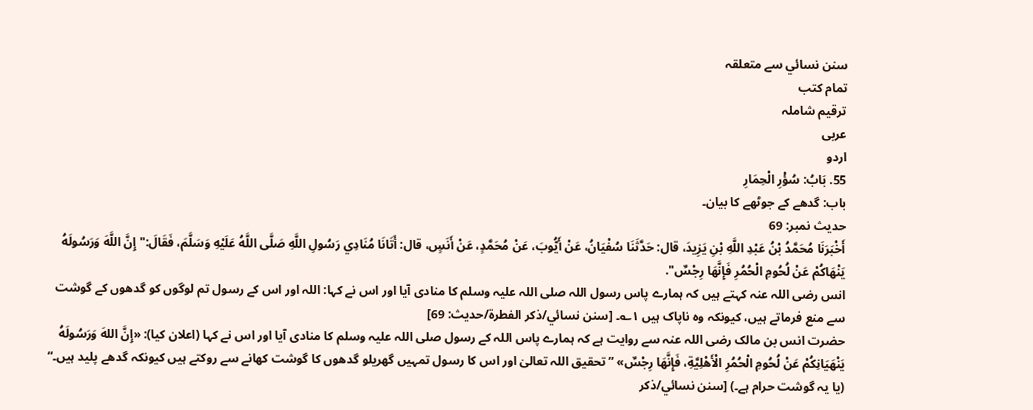سنن نسائي سے متعلقہ
تمام کتب
ترقیم شاملہ
عربی
اردو
55. بَابُ: سُؤْرِ الْحِمَارِ
باب: گدھے کے جوٹھے کا بیان۔
حدیث نمبر: 69
أَخْبَرَنَا مُحَمَّدُ بْنُ عَبْدِ اللَّهِ بْنِ يَزِيدَ، قال: حَدَّثَنَا سُفْيَانُ، عَنْ أَيُّوبَ، عَنْ مُحَمَّدٍ، عَنْ أَنَسٍ، قال: أَتَانَا مُنَادِي رَسُولِ اللَّهِ صَلَّى اللَّهُ عَلَيْهِ وَسَلَّمَ، فَقَالَ:" إِنَّ اللَّهَ وَرَسُولَهُ يَنْهَاكُمْ عَنْ لُحُومِ الْحُمُرِ فَإِنَّهَا رِجْسٌ".
انس رضی اللہ عنہ کہتے ہیں کہ ہمارے پاس رسول اللہ صلی اللہ علیہ وسلم کا منادی آیا اور اس نے کہا: اللہ اور اس کے رسول تم لوگوں کو گدھوں کے گوشت سے منع فرماتے ہیں، کیونکہ وہ ناپاک ہیں ۱؎۔ [سنن نسائي/ذكر الفطرة/حدیث: 69]
حضرت انس بن مالک رضی اللہ عنہ سے روایت ہے کہ ہمارے پاس اللہ کے رسول صلی اللہ علیہ وسلم کا منادی آیا اور اس نے کہا (اعلان کیا): «إِنَّ اللهَ وَرَسُولَهُ يَنْهَيَانِكُمْ عَنْ لُحُومِ الْحُمُرِ الْأَهْلِيَّةِ، فَإِنَّهَا رِجْسٌ» ”تحقیق اللہ تعالیٰ اور اس کا رسول تمہیں گھریلو گدھوں کا گوشت کھانے سے روکتے ہیں کیونکہ گدھے پلید ہیں۔“ (یا یہ گوشت حرام ہے۔) [سنن نسائي/ذكر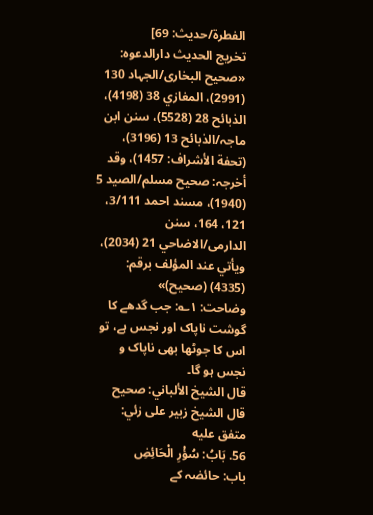الفطرة/حدیث: 69]
تخریج الحدیث دارالدعوہ: «صحیح البخاری/الجہاد 130 (2991)، المغازي 38 (4198)، الذبائح 28 (5528)، سنن ابن ماجہ/الذبائح 13 (3196)، (تحفة الأشراف: 1457)، وقد أخرجہ: صحیح مسلم/الصید 5 (1940)، مسند احمد 3/111، 121، 164، سنن الدارمی/الاضاحي 21 (2034)، ویأتي عند المؤلف برقم: (4335) (صحیح)»
وضاحت: ۱؎: جب گدھے کا گوشت ناپاک اور نجس ہے، تو اس کا جوٹھا بھی ناپاک و نجس ہو گا۔
قال الشيخ الألباني: صحيح
قال الشيخ زبير على زئي: متفق عليه
56. بَابُ: سُؤْرِ الْحَائِضِ
باب: حائضہ کے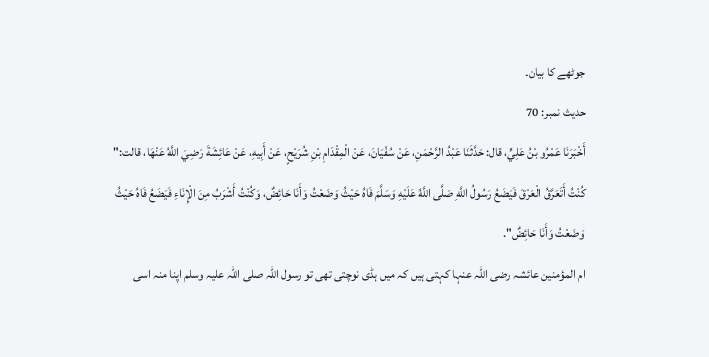جوٹھے کا بیان۔
حدیث نمبر: 70
أَخْبَرَنَا عَمْرُو بْنُ عَلِيٍّ، قال: حَدَّثَنَا عَبْدُ الرَّحْمَنِ، عَنْ سُفْيَانَ، عَنْ الْمِقْدَامِ بْنِ شُرَيْحٍ، عَنْ أَبِيهِ، عَنْ عَائِشَةَ رَضِيَ اللَّهُ عَنْهَا، قالت:" كُنْتُ أَتَعَرَّقُ الْعَرْقَ فَيَضَعُ رَسُولُ اللَّهِ صَلَّى اللَّهُ عَلَيْهِ وَسَلَّمَ فَاهُ حَيْثُ وَضَعْتُ وَأَنَا حَائِضٌ، وَكُنْتُ أَشْرَبُ مِنَ الْإِنَاءِ فَيَضَعُ فَاهُ حَيْثُ وَضَعْتُ وَأَنَا حَائِضٌ".
ام المؤمنین عائشہ رضی اللہ عنہا کہتی ہیں کہ میں ہڈی نوچتی تھی تو رسول اللہ صلی اللہ علیہ وسلم اپنا منہ اسی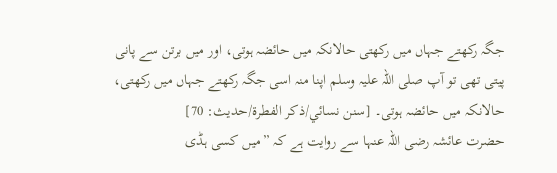جگہ رکھتے جہاں میں رکھتی حالانکہ میں حائضہ ہوتی، اور میں برتن سے پانی پیتی تھی تو آپ صلی اللہ علیہ وسلم اپنا منہ اسی جگہ رکھتے جہاں میں رکھتی، حالانکہ میں حائضہ ہوتی۔ [سنن نسائي/ذكر الفطرة/حدیث: 70]
حضرت عائشہ رضی اللہ عنہا سے روایت ہے کہ ”میں کسی ہڈی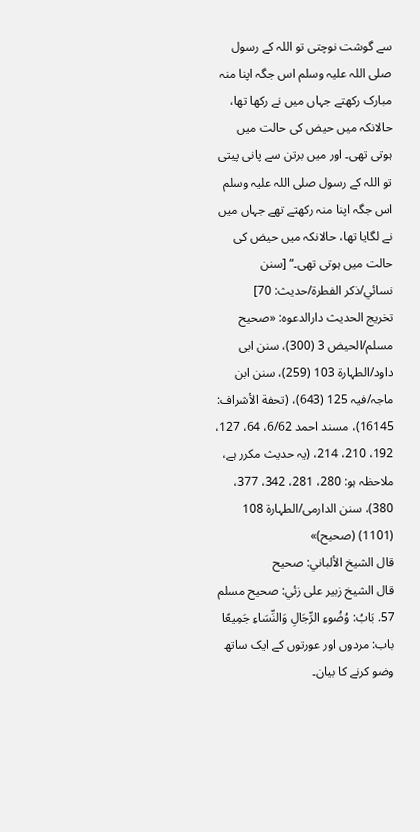سے گوشت نوچتی تو اللہ کے رسول صلی اللہ علیہ وسلم اس جگہ اپنا منہ مبارک رکھتے جہاں میں نے رکھا تھا، حالانکہ میں حیض کی حالت میں ہوتی تھی۔ اور میں برتن سے پانی پیتی تو اللہ کے رسول صلی اللہ علیہ وسلم اس جگہ اپنا منہ رکھتے تھے جہاں میں نے لگایا تھا، حالانکہ میں حیض کی حالت میں ہوتی تھی۔“ [سنن نسائي/ذكر الفطرة/حدیث: 70]
تخریج الحدیث دارالدعوہ: «صحیح مسلم/الحیض 3 (300)، سنن ابی داود/الطہارة 103 (259)، سنن ابن ماجہ/فیہ 125 (643)، (تحفة الأشراف: 16145)، مسند احمد 6/62، 64، 127، 192، 210، 214، (یہ حدیث مکرر ہے، ملاحظہ ہو: 280، 281، 342، 377، 380)، سنن الدارمی/الطہارة 108 (1101) (صحیح)»
قال الشيخ الألباني: صحيح
قال الشيخ زبير على زئي: صحيح مسلم
57. بَابُ: وُضُوءِ الرِّجَالِ وَالنِّسَاءِ جَمِيعًا
باب: مردوں اور عورتوں کے ایک ساتھ وضو کرنے کا بیان۔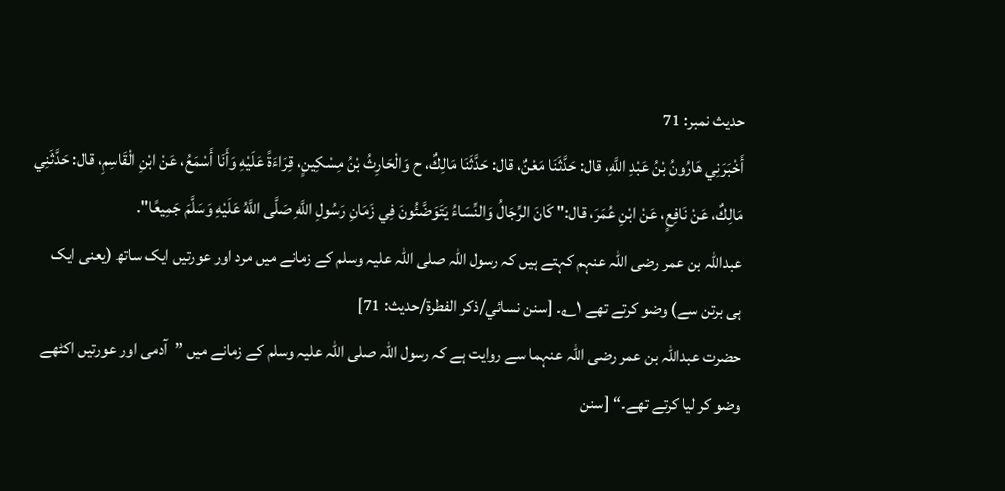حدیث نمبر: 71
أَخْبَرَنِي هَارُونُ بْنُ عَبْدِ اللَّهِ، قال: حَدَّثَنَا مَعْنٌ، قال: حَدَّثَنَا مَالِكٌ، ح وَالْحَارِثُ بْنُ مِسْكِينٍ، قِرَاءَةً عَلَيْهِ وَأَنَا أَسْمَعُ، عَنْ ابْنِ الْقَاسِمِ، قال: حَدَّثَنِي مَالِكٌ، عَنْ نَافِعٍ، عَنْ ابْنِ عُمَرَ، قال:" كَانَ الرِّجَالُ وَالنِّسَاءُ يَتَوَضَّئُونَ فِي زَمَانِ رَسُولِ اللَّهِ صَلَّى اللَّهُ عَلَيْهِ وَسَلَّمَ جَمِيعًا".
عبداللہ بن عمر رضی اللہ عنہم کہتے ہیں کہ رسول اللہ صلی اللہ علیہ وسلم کے زمانے میں مرد اور عورتیں ایک ساتھ (یعنی ایک ہی برتن سے) وضو کرتے تھے ۱؎۔ [سنن نسائي/ذكر الفطرة/حدیث: 71]
حضرت عبداللہ بن عمر رضی اللہ عنہما سے روایت ہے کہ رسول اللہ صلی اللہ علیہ وسلم کے زمانے میں ”آدمی اور عورتیں اکٹھے وضو کر لیا کرتے تھے۔“ [سنن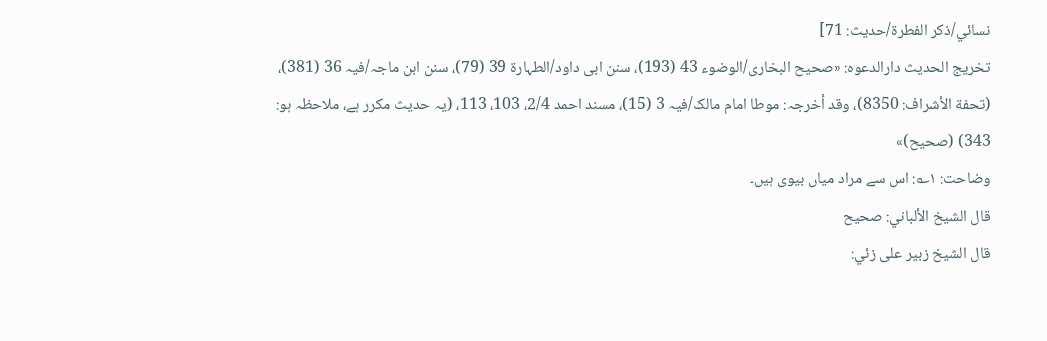نسائي/ذكر الفطرة/حدیث: 71]
تخریج الحدیث دارالدعوہ: «صحیح البخاری/الوضوء 43 (193)، سنن ابی داود/الطہارة 39 (79)، سنن ابن ماجہ/فیہ 36 (381)، (تحفة الأشراف: 8350)، وقد أخرجہ: موطا امام مالک/فیہ 3 (15)، مسند احمد 2/4، 103، 113، (یہ حدیث مکرر ہے، ملاحظہ ہو: 343) (صحیح)»
وضاحت: ۱؎: اس سے مراد میاں بیوی ہیں۔
قال الشيخ الألباني: صحيح
قال الشيخ زبير على زئي: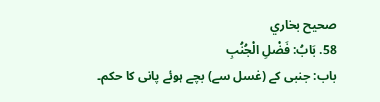صحيح بخاري
58. بَابُ: فَضْلِ الْجُنُبِ
باب: جنبی کے (غسل سے) بچے ہوئے پانی کا حکم۔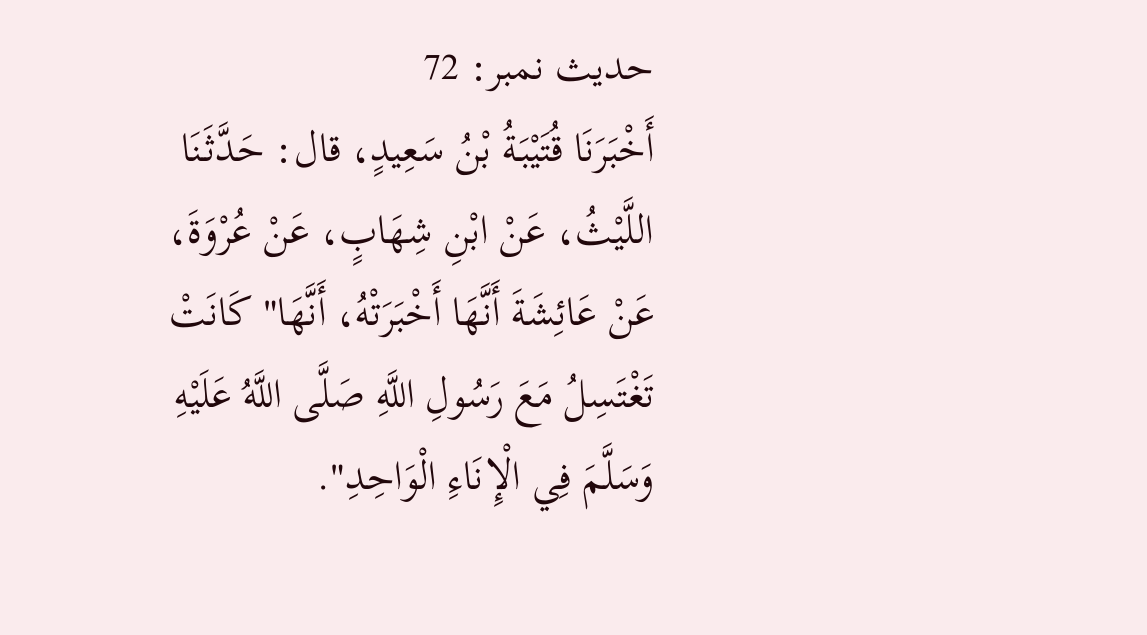حدیث نمبر: 72
أَخْبَرَنَا قُتَيْبَةُ بْنُ سَعِيدٍ، قال: حَدَّثَنَا اللَّيْثُ، عَنْ ابْنِ شِهَابٍ، عَنْ عُرْوَةَ، عَنْ عَائِشَةَ أَنَّهَا أَخْبَرَتْهُ، أَنَّهَا" كَانَتْ تَغْتَسِلُ مَعَ رَسُولِ اللَّهِ صَلَّى اللَّهُ عَلَيْهِ وَسَلَّمَ فِي الْإِنَاءِ الْوَاحِدِ".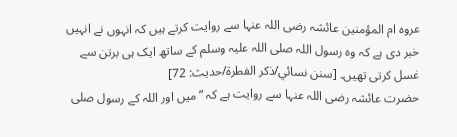عروہ ام المؤمنین عائشہ رضی اللہ عنہا سے روایت کرتے ہیں کہ انہوں نے انہیں خبر دی ہے کہ وہ رسول اللہ صلی اللہ علیہ وسلم کے ساتھ ایک ہی برتن سے غسل کرتی تھیں۔ [سنن نسائي/ذكر الفطرة/حدیث: 72]
حضرت عائشہ رضی اللہ عنہا سے روایت ہے کہ ”میں اور اللہ کے رسول صلی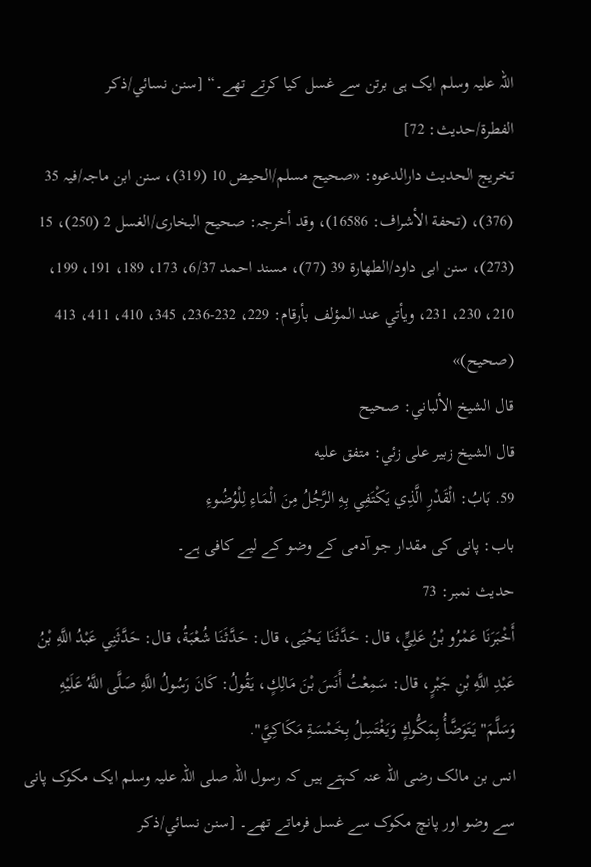اللہ علیہ وسلم ایک ہی برتن سے غسل کیا کرتے تھے۔“ [سنن نسائي/ذكر الفطرة/حدیث: 72]
تخریج الحدیث دارالدعوہ: «صحیح مسلم/الحیض 10 (319)، سنن ابن ماجہ/فیہ 35 (376)، (تحفة الأشراف: 16586)، وقد أخرجہ: صحیح البخاری/الغسل 2 (250)، 15 (273)، سنن ابی داود/الطھارة 39 (77)، مسند احمد 6/37، 173، 189، 191، 199، 210، 230، 231، ویأتي عند المؤلف بأرقام: 229، 232-236، 345، 410، 411، 413 (صحیح)»
قال الشيخ الألباني: صحيح
قال الشيخ زبير على زئي: متفق عليه
59. بَابُ: الْقَدْرِ الَّذِي يَكْتَفِي بِهِ الرَّجُلُ مِنَ الْمَاءِ لِلْوُضُوءِ
باب: پانی کی مقدار جو آدمی کے وضو کے لیے کافی ہے۔
حدیث نمبر: 73
أَخْبَرَنَا عَمْرُو بْنُ عَلِيٍّ، قال: حَدَّثَنَا يَحْيَى، قال: حَدَّثَنَا شُعْبَةُ، قال: حَدَّثَنِي عَبْدُ اللَّهِ بْنُ عَبْدِ اللَّهِ بْنِ جَبْرٍ، قال: سَمِعْتُ أَنَسَ بْنَ مَالِكٍ، يَقُولُ: كَانَ رَسُولُ اللَّهِ صَلَّى اللَّهُ عَلَيْهِ وَسَلَّمَ" يَتَوَضَّأُ بِمَكُّوكٍ وَيَغْتَسِلُ بِخَمْسَةِ مَكَاكِيَّ".
انس بن مالک رضی اللہ عنہ کہتے ہیں کہ رسول اللہ صلی اللہ علیہ وسلم ایک مکوک پانی سے وضو اور پانچ مکوک سے غسل فرماتے تھے۔ [سنن نسائي/ذكر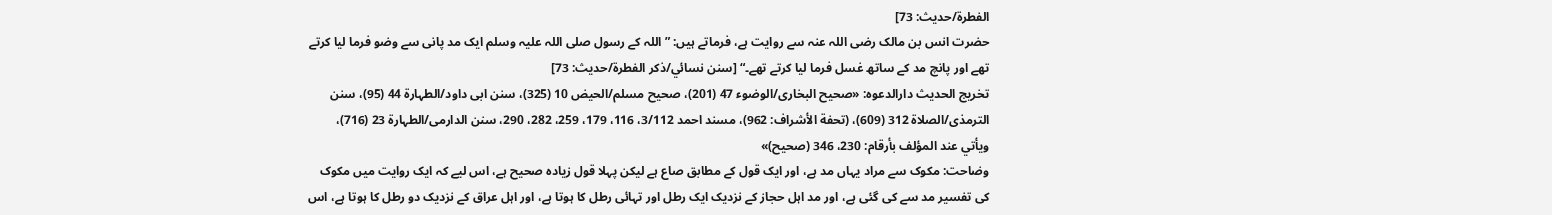الفطرة/حدیث: 73]
حضرت انس بن مالک رضی اللہ عنہ سے روایت ہے، فرماتے ہیں: ”اللہ کے رسول صلی اللہ علیہ وسلم ایک مد پانی سے وضو فرما لیا کرتے تھے اور پانچ مد کے ساتھ غسل فرما لیا کرتے تھے۔“ [سنن نسائي/ذكر الفطرة/حدیث: 73]
تخریج الحدیث دارالدعوہ: «صحیح البخاری/الوضوء 47 (201)، صحیح مسلم/الحیض 10 (325)، سنن ابی داود/الطہارة 44 (95)، سنن الترمذی/الصلاة 312 (609)، (تحفة الأشراف: 962)، مسند احمد 3/112، 116، 179، 259، 282، 290، سنن الدارمی/الطہارة 23 (716)، ویأتي عند المؤلف بأرقام: 230، 346 (صحیح)»
وضاحت: مکوک سے مراد یہاں مد ہے، اور ایک قول کے مطابق صاع ہے لیکن پہلا قول زیادہ صحیح ہے، اس لیے کہ ایک روایت میں مکوک کی تفسیر مد سے کی گئی ہے، اور مد اہل حجاز کے نزدیک ایک رطل اور تہائی رطل کا ہوتا ہے، اور اہل عراق کے نزدیک دو رطل کا ہوتا ہے، اس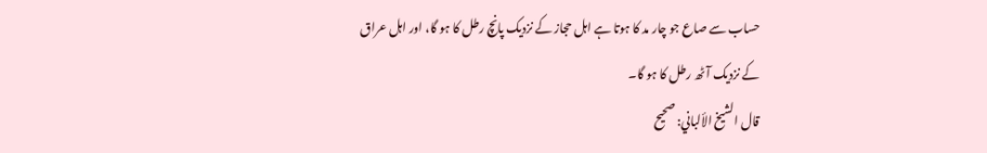حساب سے صاع جو چار مد کا ہوتا ہے اہل حجاز کے نزدیک پانچ رطل کا ہو گا، اور اہل عراق کے نزدیک آٹھ رطل کا ہو گا۔
قال الشيخ الألباني: صحيح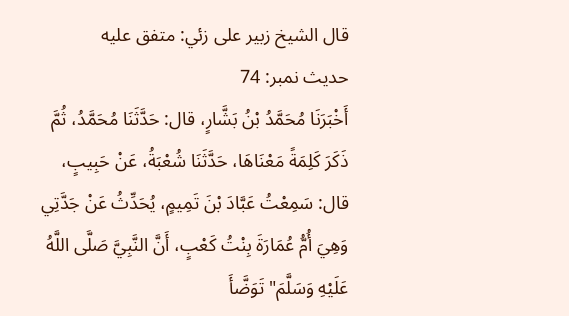قال الشيخ زبير على زئي: متفق عليه
حدیث نمبر: 74
أَخْبَرَنَا مُحَمَّدُ بْنُ بَشَّارٍ، قال: حَدَّثَنَا مُحَمَّدُ، ثُمَّ ذَكَرَ كَلِمَةً مَعْنَاهَا، حَدَّثَنَا شُعْبَةُ، عَنْ حَبِيبٍ، قال: سَمِعْتُ عَبَّادَ بْنَ تَمِيمٍ، يُحَدِّثُ عَنْ جَدَّتِي وَهِيَ أُمُّ عُمَارَةَ بِنْتُ كَعْبٍ، أَنَّ النَّبِيَّ صَلَّى اللَّهُ عَلَيْهِ وَسَلَّمَ" تَوَضَّأَ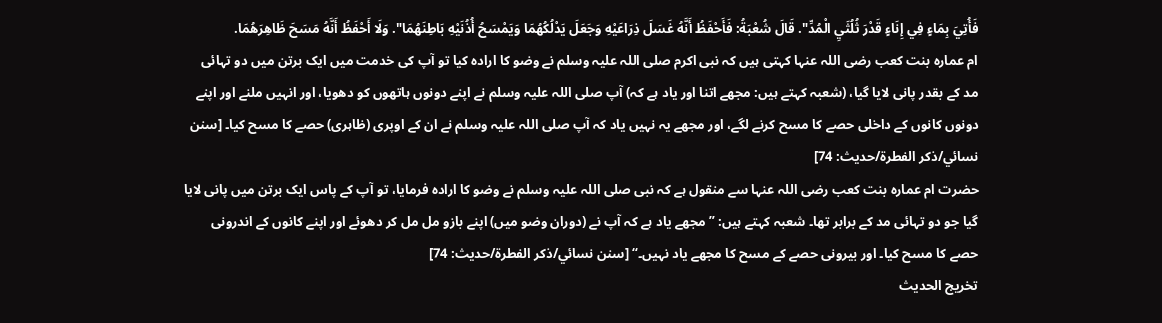فَأُتِيَ بِمَاءٍ فِي إِنَاءٍ قَدْرَ ثُلُثَيِ الْمُدِّ". قَالَ شُعْبَةُ: فَأَحْفَظُ أَنَّهُ غَسَلَ ذِرَاعَيْهِ وَجَعَلَ يَدْلُكُهُمَا وَيَمْسَحُ أُذُنَيْهِ بَاطِنَهُمَا". وَلَا أَحْفَظُ أَنَّهُ مَسَحَ ظَاهِرَهُمَا.
ام عمارہ بنت کعب رضی اللہ عنہا کہتی ہیں کہ نبی اکرم صلی اللہ علیہ وسلم نے وضو کا ارادہ کیا تو آپ کی خدمت میں ایک برتن میں دو تہائی مد کے بقدر پانی لایا گیا، (شعبہ کہتے ہیں: مجھے اتنا اور یاد ہے کہ) آپ صلی اللہ علیہ وسلم نے اپنے دونوں ہاتھوں کو دھویا، اور انہیں ملنے اور اپنے دونوں کانوں کے داخلی حصے کا مسح کرنے لگے، اور مجھے یہ نہیں یاد کہ آپ صلی اللہ علیہ وسلم نے ان کے اوپری (ظاہری) حصے کا مسح کیا۔ [سنن نسائي/ذكر الفطرة/حدیث: 74]
حضرت ام عمارہ بنت کعب رضی اللہ عنہا سے منقول ہے کہ نبی صلی اللہ علیہ وسلم نے وضو کا ارادہ فرمایا، تو آپ کے پاس ایک برتن میں پانی لایا گیا جو دو تہائی مد کے برابر تھا۔ شعبہ کہتے ہیں: ”مجھے یاد ہے کہ آپ نے (دوران وضو میں) اپنے بازو مل مل کر دھوئے اور اپنے کانوں کے اندرونی حصے کا مسح کیا۔ اور بیرونی حصے کے مسح کا مجھے یاد نہیں۔“ [سنن نسائي/ذكر الفطرة/حدیث: 74]
تخریج الحدیث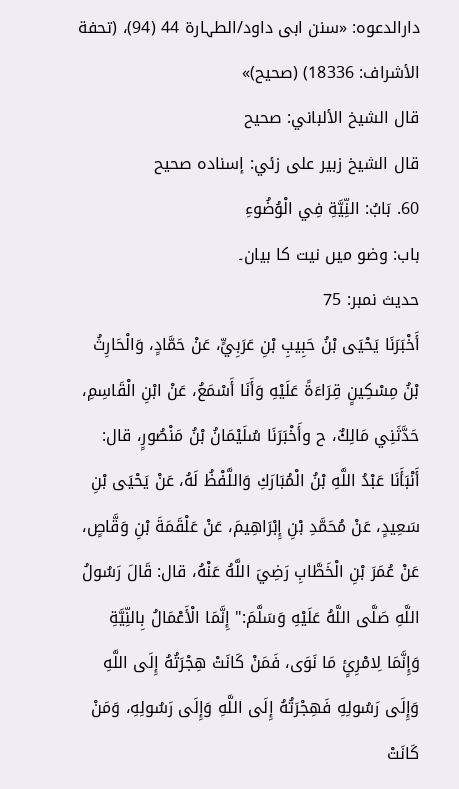دارالدعوہ: «سنن ابی داود/الطہارة 44 (94)، (تحفة الأشراف: 18336) (صحیح)»
قال الشيخ الألباني: صحيح
قال الشيخ زبير على زئي: إسناده صحيح
60. بَابُ: النِّيَّةِ فِي الْوُضُوءِ
باب: وضو میں نیت کا بیان۔
حدیث نمبر: 75
أَخْبَرَنَا يَحْيَى بْنُ حَبِيبِ بْنِ عَرَبِيٍّ، عَنْ حَمَّادٍ، وَالْحَارِثُ بْنُ مِسْكِينٍ قِرَاءَةً عَلَيْهِ وَأَنَا أَسْمَعُ، عَنْ ابْنِ الْقَاسِمِ، حَدَّثَنِي مَالِكٌ، ح وأَخْبَرَنَا سُلَيْمَانُ بْنُ مَنْصُورٍ، قال: أَنْبَأَنَا عَبْدُ اللَّهِ بْنُ الْمُبَارَكِ وَاللَّفْظُ لَهُ، عَنْ يَحْيَى بْنِ سَعِيدٍ، عَنْ مُحَمَّدِ بْنِ إِبْرَاهِيمَ، عَنْ عَلْقَمَةَ بْنِ وَقَّاصٍ، عَنْ عُمَرَ بْنِ الْخَطَّابِ رَضِيَ اللَّهُ عَنْهُ، قال: قَالَ رَسُولُ اللَّهِ صَلَّى اللَّهُ عَلَيْهِ وَسَلَّمَ:" إِنَّمَا الْأَعْمَالُ بِالنِّيَّةِ وَإِنَّمَا لِامْرِئٍ مَا نَوَى، فَمَنْ كَانَتْ هِجْرَتُهُ إِلَى اللَّهِ وَإِلَى رَسُولِهِ فَهِجْرَتُهُ إِلَى اللَّهِ وَإِلَى رَسُولِهِ، وَمَنْ كَانَتْ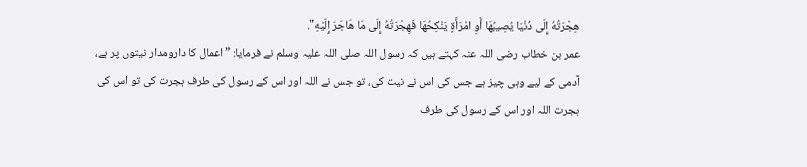هِجْرَتُهُ إِلَى دُنْيَا يُصِيبُهَا أَوِ امْرَأَةٍ يَنْكِحُهَا فَهِجْرَتُهُ إِلَى مَا هَاجَرَ إِلَيْهِ".
عمر بن خطاب رضی اللہ عنہ کہتے ہیں کہ رسول اللہ صلی اللہ علیہ وسلم نے فرمایا: ”اعمال کا دارومدار نیتوں پر ہے، آدمی کے لیے وہی چیز ہے جس کی اس نے نیت کی، تو جس نے اللہ اور اس کے رسول کی طرف ہجرت کی تو اس کی ہجرت اللہ اور اس کے رسول کی طرف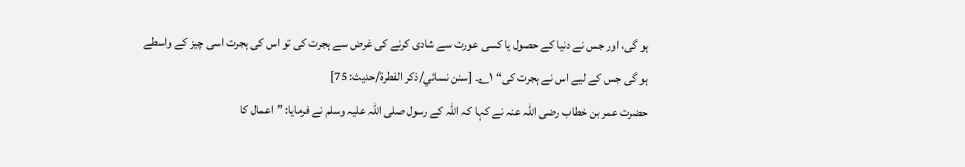ہو گی، اور جس نے دنیا کے حصول یا کسی عورت سے شادی کرنے کی غرض سے ہجرت کی تو اس کی ہجرت اسی چیز کے واسطے ہو گی جس کے لیے اس نے ہجرت کی“ ۱؎۔ [سنن نسائي/ذكر الفطرة/حدیث: 75]
حضرت عمر بن خطاب رضی اللہ عنہ نے کہا کہ اللہ کے رسول صلی اللہ علیہ وسلم نے فرمایا: ”اعمال کا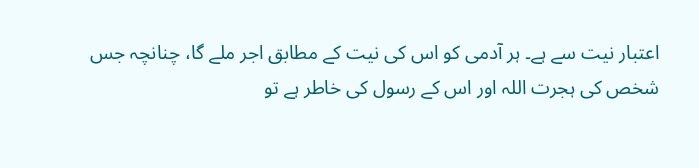اعتبار نیت سے ہے۔ ہر آدمی کو اس کی نیت کے مطابق اجر ملے گا، چنانچہ جس شخص کی ہجرت اللہ اور اس کے رسول کی خاطر ہے تو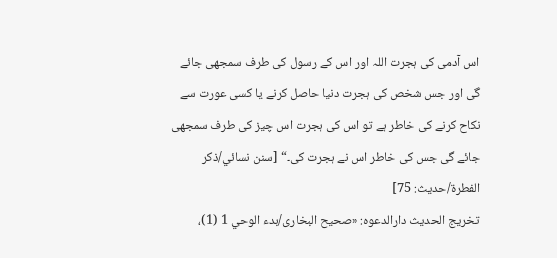اس آدمی کی ہجرت اللہ اور اس کے رسول کی طرف سمجھی جائے گی اور جس شخص کی ہجرت دنیا حاصل کرنے یا کسی عورت سے نکاح کرنے کی خاطر ہے تو اس کی ہجرت اس چیز کی طرف سمجھی جائے گی جس کی خاطر اس نے ہجرت کی۔“ [سنن نسائي/ذكر الفطرة/حدیث: 75]
تخریج الحدیث دارالدعوہ: «صحیح البخاری/بدء الوحي 1 (1)،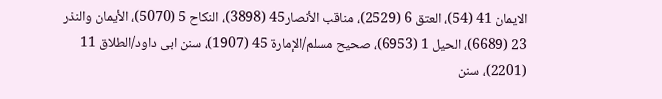الایمان 41 (54)، العتق 6 (2529)، مناقب الأنصار45 (3898)، النکاح 5 (5070)، الأیمان والنذر 23 (6689)، الحیل 1 (6953)، صحیح مسلم/الإمارة 45 (1907)، سنن ابی داود/الطلاق 11 (2201)، سنن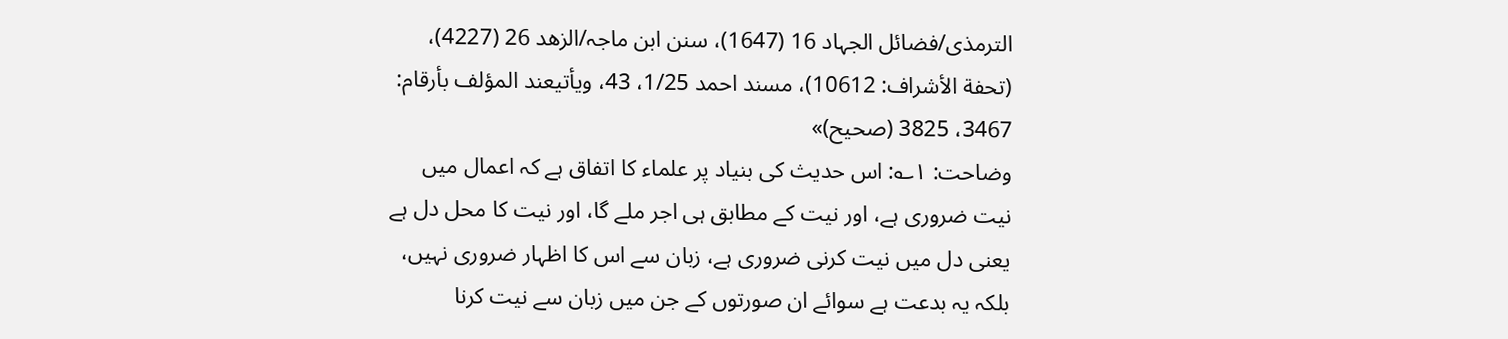الترمذی/فضائل الجہاد 16 (1647)، سنن ابن ماجہ/الزھد 26 (4227)، (تحفة الأشراف: 10612)، مسند احمد 1/25، 43، ویأتيعند المؤلف بأرقام: 3467، 3825 (صحیح)»
وضاحت: ۱؎: اس حدیث کی بنیاد پر علماء کا اتفاق ہے کہ اعمال میں نیت ضروری ہے، اور نیت کے مطابق ہی اجر ملے گا، اور نیت کا محل دل ہے یعنی دل میں نیت کرنی ضروری ہے، زبان سے اس کا اظہار ضروری نہیں، بلکہ یہ بدعت ہے سوائے ان صورتوں کے جن میں زبان سے نیت کرنا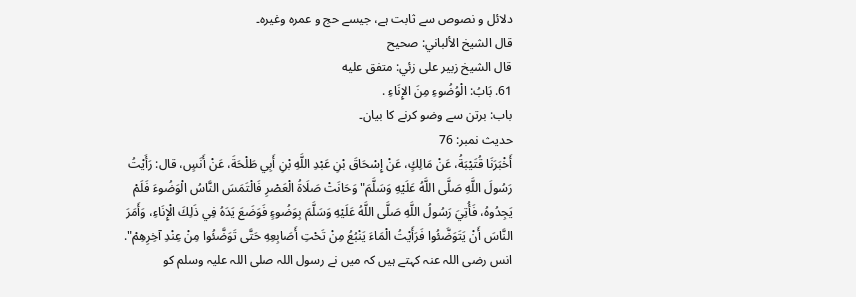دلائل و نصوص سے ثابت ہے، جیسے حج و عمرہ وغیرہ۔
قال الشيخ الألباني: صحيح
قال الشيخ زبير على زئي: متفق عليه
61. بَابُ: الْوُضُوءِ مِنَ الإِنَاءِ .
باب: برتن سے وضو کرنے کا بیان۔
حدیث نمبر: 76
أَخْبَرَنَا قُتَيْبَةُ، عَنْ مَالِكٍ، عَنْ إِسْحَاقَ بْنِ عَبْدِ اللَّهِ بْنِ أَبِي طَلْحَةَ، عَنْ أَنَسٍ، قال: رَأَيْتُ رَسُولَ اللَّهِ صَلَّى اللَّهُ عَلَيْهِ وَسَلَّمَ" وَحَانَتْ صَلَاةُ الْعَصْرِ فَالْتَمَسَ النَّاسُ الْوَضُوءَ فَلَمْ يَجِدُوهُ، فَأُتِيَ رَسُولُ اللَّهِ صَلَّى اللَّهُ عَلَيْهِ وَسَلَّمَ بِوَضُوءٍ فَوَضَعَ يَدَهُ فِي ذَلِكَ الْإِنَاءِ، وَأَمَرَ النَّاسَ أَنْ يَتَوَضَّئُوا فَرَأَيْتُ الْمَاءَ يَنْبُعُ مِنْ تَحْتِ أَصَابِعِهِ حَتَّى تَوَضَّئُوا مِنْ عِنْدِ آخِرِهِمْ".
انس رضی اللہ عنہ کہتے ہیں کہ میں نے رسول اللہ صلی اللہ علیہ وسلم کو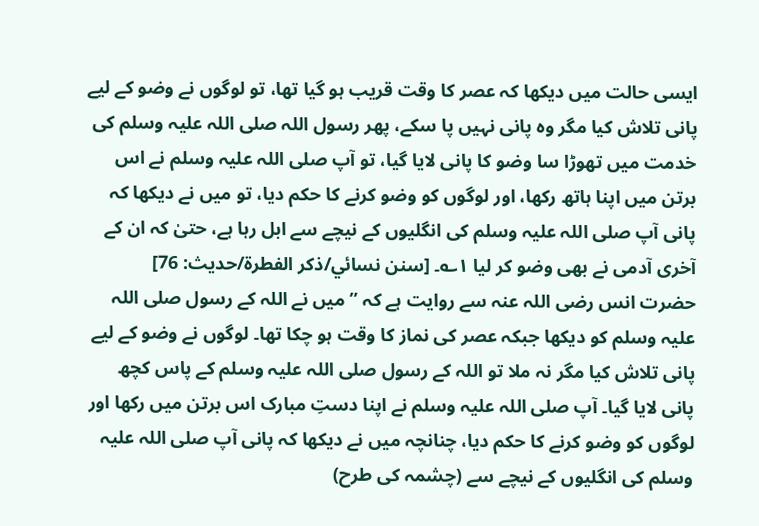ایسی حالت میں دیکھا کہ عصر کا وقت قریب ہو گیا تھا، تو لوگوں نے وضو کے لیے پانی تلاش کیا مگر وہ پانی نہیں پا سکے، پھر رسول اللہ صلی اللہ علیہ وسلم کی خدمت میں تھوڑا سا وضو کا پانی لایا گیا، تو آپ صلی اللہ علیہ وسلم نے اس برتن میں اپنا ہاتھ رکھا، اور لوگوں کو وضو کرنے کا حکم دیا، تو میں نے دیکھا کہ پانی آپ صلی اللہ علیہ وسلم کی انگلیوں کے نیچے سے ابل رہا ہے، حتیٰ کہ ان کے آخری آدمی نے بھی وضو کر لیا ۱؎۔ [سنن نسائي/ذكر الفطرة/حدیث: 76]
حضرت انس رضی اللہ عنہ سے روایت ہے کہ ”میں نے اللہ کے رسول صلی اللہ علیہ وسلم کو دیکھا جبکہ عصر کی نماز کا وقت ہو چکا تھا۔ لوگوں نے وضو کے لیے پانی تلاش کیا مگر نہ ملا تو اللہ کے رسول صلی اللہ علیہ وسلم کے پاس کچھ پانی لایا گیا۔ آپ صلی اللہ علیہ وسلم نے اپنا دستِ مبارک اس برتن میں رکھا اور لوگوں کو وضو کرنے کا حکم دیا، چنانچہ میں نے دیکھا کہ پانی آپ صلی اللہ علیہ وسلم کی انگلیوں کے نیچے سے (چشمہ کی طرح)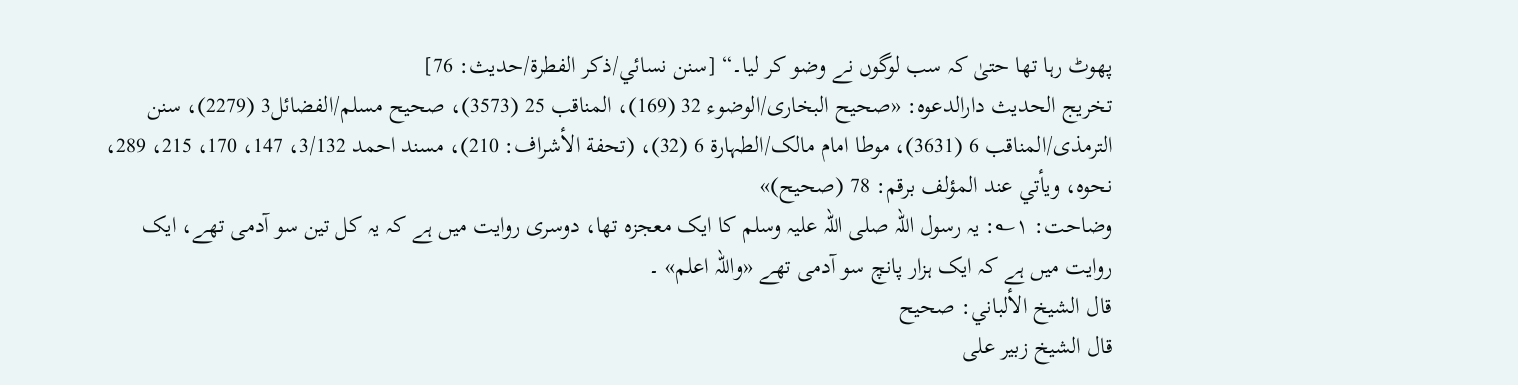پھوٹ رہا تھا حتیٰ کہ سب لوگوں نے وضو کر لیا۔“ [سنن نسائي/ذكر الفطرة/حدیث: 76]
تخریج الحدیث دارالدعوہ: «صحیح البخاری/الوضوء 32 (169)، المناقب 25 (3573)، صحیح مسلم/الفضائل3 (2279)، سنن الترمذی/المناقب 6 (3631)، موطا امام مالک/الطہارة 6 (32)، (تحفة الأشراف: 210)، مسند احمد 3/132، 147، 170، 215، 289، نحوہ، ویأتي عند المؤلف برقم: 78 (صحیح)»
وضاحت: ۱؎: یہ رسول اللہ صلی اللہ علیہ وسلم کا ایک معجزہ تھا، دوسری روایت میں ہے کہ یہ کل تین سو آدمی تھے، ایک روایت میں ہے کہ ایک ہزار پانچ سو آدمی تھے «واللہ اعلم» ۔
قال الشيخ الألباني: صحيح
قال الشيخ زبير على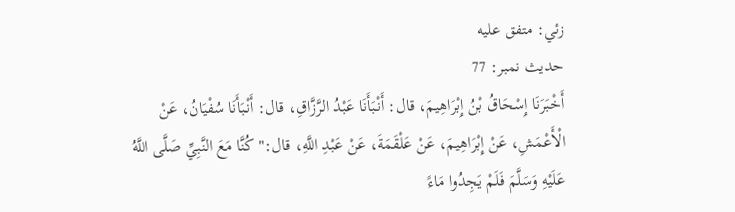زئي: متفق عليه
حدیث نمبر: 77
أَخْبَرَنَا إِسْحَاقُ بْنُ إِبْرَاهِيمَ، قال: أَنْبَأَنَا عَبْدُ الرَّزَّاقِ، قال: أَنْبَأَنَا سُفْيَانُ، عَنْ الْأَعْمَشِ، عَنْ إِبْرَاهِيمَ، عَنْ عَلْقَمَةَ، عَنْ عَبْدِ اللَّهِ، قال:" كُنَّا مَعَ النَّبِيِّ صَلَّى اللَّهُ عَلَيْهِ وَسَلَّمَ فَلَمْ يَجِدُوا مَاءً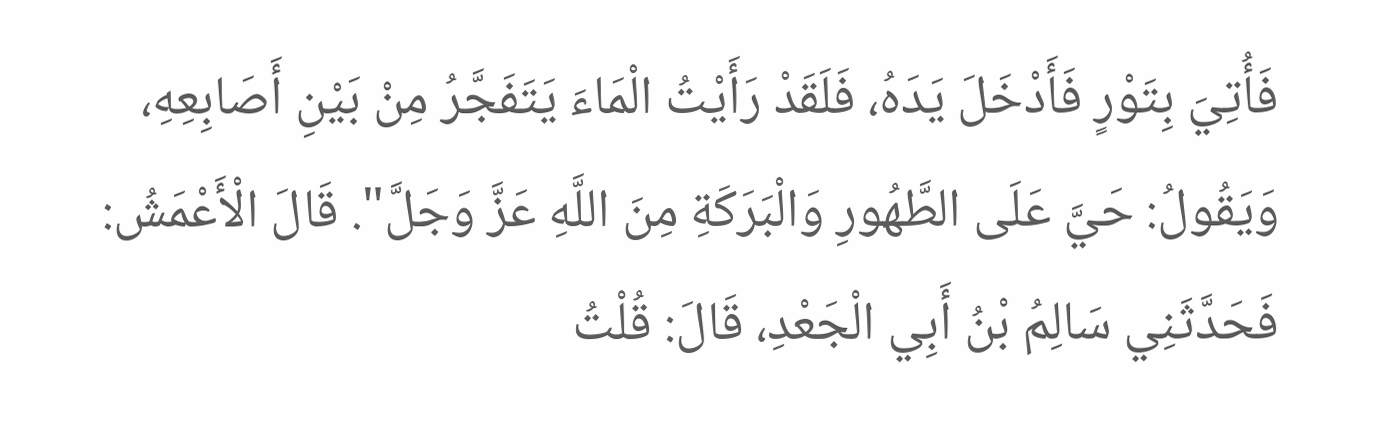فَأُتِيَ بِتَوْرٍ فَأَدْخَلَ يَدَهُ، فَلَقَدْ رَأَيْتُ الْمَاءَ يَتَفَجَّرُ مِنْ بَيْنِ أَصَابِعِهِ، وَيَقُولُ: حَيَّ عَلَى الطَّهُورِ وَالْبَرَكَةِ مِنَ اللَّهِ عَزَّ وَجَلَّ". قَالَ الْأَعْمَشُ: فَحَدَّثَنِي سَالِمُ بْنُ أَبِي الْجَعْدِ، قَالَ: قُلْتُ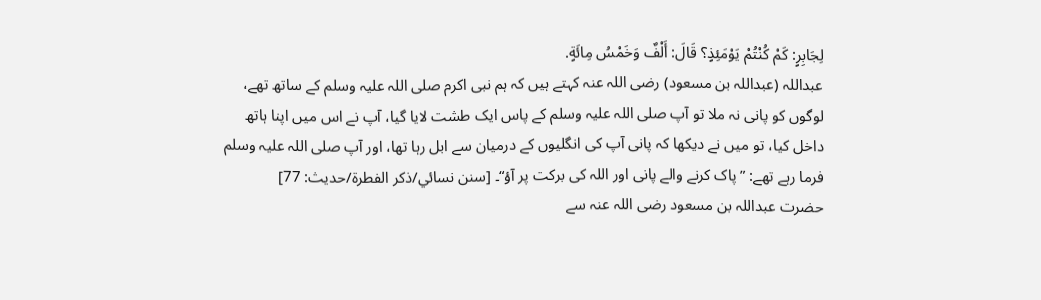لِجَابِرٍ: كَمْ كُنْتُمْ يَوْمَئِذٍ؟ قَالَ: أَلْفٌ وَخَمْسُ مِائَةٍ.
عبداللہ (عبداللہ بن مسعود) رضی اللہ عنہ کہتے ہیں کہ ہم نبی اکرم صلی اللہ علیہ وسلم کے ساتھ تھے، لوگوں کو پانی نہ ملا تو آپ صلی اللہ علیہ وسلم کے پاس ایک طشت لایا گیا، آپ نے اس میں اپنا ہاتھ داخل کیا، تو میں نے دیکھا کہ پانی آپ کی انگلیوں کے درمیان سے ابل رہا تھا، اور آپ صلی اللہ علیہ وسلم فرما رہے تھے: ”پاک کرنے والے پانی اور اللہ کی برکت پر آؤ“۔ [سنن نسائي/ذكر الفطرة/حدیث: 77]
حضرت عبداللہ بن مسعود رضی اللہ عنہ سے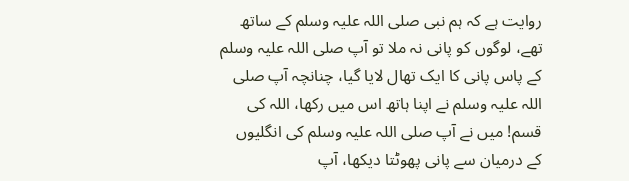روایت ہے کہ ہم نبی صلی اللہ علیہ وسلم کے ساتھ تھے، لوگوں کو پانی نہ ملا تو آپ صلی اللہ علیہ وسلم کے پاس پانی کا ایک تھال لایا گیا، چنانچہ آپ صلی اللہ علیہ وسلم نے اپنا ہاتھ اس میں رکھا، اللہ کی قسم! میں نے آپ صلی اللہ علیہ وسلم کی انگلیوں کے درمیان سے پانی پھوٹتا دیکھا، آپ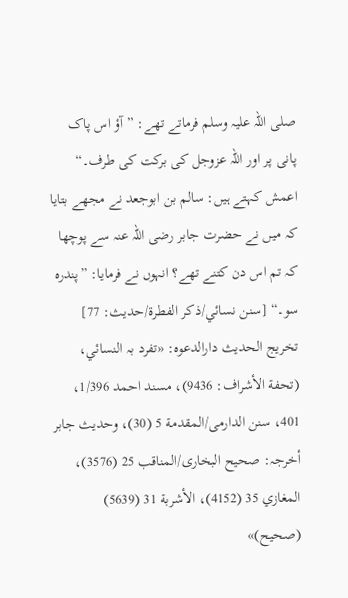صلی اللہ علیہ وسلم فرماتے تھے: ”آؤ اس پاک پانی پر اور اللہ عزوجل کی برکت کی طرف۔“ اعمش کہتے ہیں: سالم بن ابوجعد نے مجھے بتایا کہ میں نے حضرت جابر رضی اللہ عنہ سے پوچھا کہ تم اس دن کتنے تھے؟ انہوں نے فرمایا: ”پندرہ سو۔“ [سنن نسائي/ذكر الفطرة/حدیث: 77]
تخریج الحدیث دارالدعوہ: «تفرد بہ النسائي، (تحفة الأشراف: 9436)، مسند احمد 1/396، 401، سنن الدارمی/المقدمة 5 (30)، وحدیث جابر أخرجہ: صحیح البخاری/المناقب 25 (3576)، المغازي 35 (4152)، الأشربة 31 (5639) (صحیح)»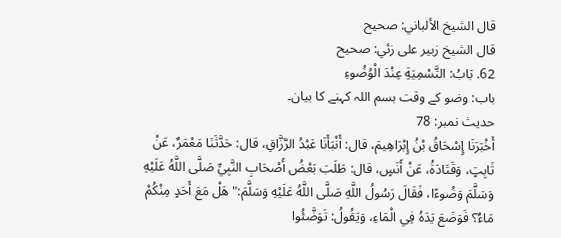قال الشيخ الألباني: صحيح
قال الشيخ زبير على زئي: صحيح
62. بَابُ: التَّسْمِيَةِ عِنْدَ الْوُضُوءِ
باب: وضو کے وقت بسم اللہ کہنے کا بیان۔
حدیث نمبر: 78
أَخْبَرَنَا إِسْحَاقُ بْنُ إِبْرَاهِيمَ، قال: أَنْبَأَنَا عَبْدُ الرَّزَّاقِ، قال: حَدَّثَنَا مَعْمَرٌ، عَنْ ثَابِتٍ، وَقَتَادَةُ، عَنْ أَنَسٍ، قال: طَلَبَ بَعْضُ أَصْحَابِ النَّبِيِّ صَلَّى اللَّهُ عَلَيْهِ وَسَلَّمَ وَضُوءًا، فَقَالَ رَسُولُ اللَّهِ صَلَّى اللَّهُ عَلَيْهِ وَسَلَّمَ:" هَلْ مَعَ أَحَدٍ مِنْكُمْ مَاءٌ؟ فَوَضَعَ يَدَهُ فِي الْمَاءِ، وَيَقُولُ: تَوَضَّئُوا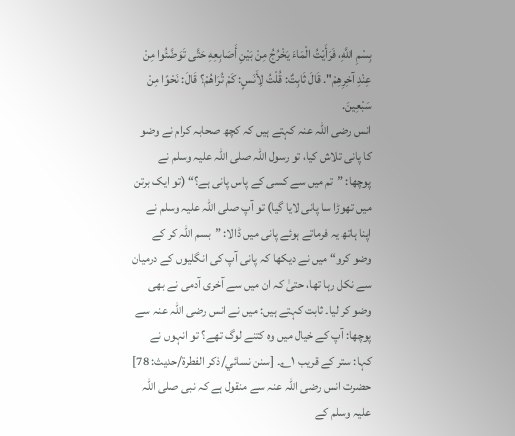بِسْمِ اللَّهِ، فَرَأَيْتُ الْمَاءَ يَخْرُجُ مِنْ بَيْنِ أَصَابِعِهِ حَتَّى تَوَضَّئُوا مِنْ عِنْدِ آخِرِهِمْ". قَالَ ثَابِتٌ: قُلْتُ لِأَنَسٍ: كَمْ تُرَاهُمْ؟ قَالَ: نَحْوًا مِنْ سَبْعِينَ.
انس رضی اللہ عنہ کہتے ہیں کہ کچھ صحابہ کرام نے وضو کا پانی تلاش کیا، تو رسول اللہ صلی اللہ علیہ وسلم نے پوچھا: ”تم میں سے کسی کے پاس پانی ہے؟“ (تو ایک برتن میں تھوڑا سا پانی لایا گیا) تو آپ صلی اللہ علیہ وسلم نے اپنا ہاتھ یہ فرماتے ہوئے پانی میں ڈالا: ”بسم اللہ کر کے وضو کرو“ میں نے دیکھا کہ پانی آپ کی انگلیوں کے درمیان سے نکل رہا تھا، حتیٰ کہ ان میں سے آخری آدمی نے بھی وضو کر لیا۔ ثابت کہتے ہیں: میں نے انس رضی اللہ عنہ سے پوچھا: آپ کے خیال میں وہ کتنے لوگ تھے؟ تو انہوں نے کہا: ستر کے قریب ۱؎۔ [سنن نسائي/ذكر الفطرة/حدیث: 78]
حضرت انس رضی اللہ عنہ سے منقول ہے کہ نبی صلی اللہ علیہ وسلم کے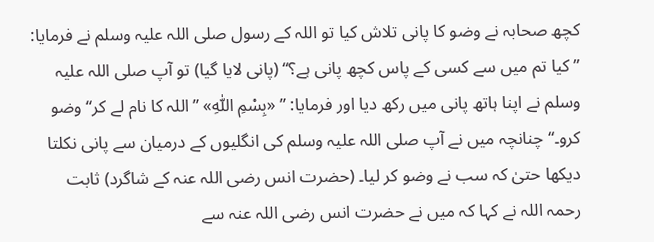کچھ صحابہ نے وضو کا پانی تلاش کیا تو اللہ کے رسول صلی اللہ علیہ وسلم نے فرمایا: ”کیا تم میں سے کسی کے پاس کچھ پانی ہے؟“ (پانی لایا گیا) تو آپ صلی اللہ علیہ وسلم نے اپنا ہاتھ پانی میں رکھ دیا اور فرمایا: ” «بِسْمِ اللّٰهِ» ”اللہ کا نام لے کر“ وضو کرو۔“ چنانچہ میں نے آپ صلی اللہ علیہ وسلم کی انگلیوں کے درمیان سے پانی نکلتا دیکھا حتیٰ کہ سب نے وضو کر لیا۔ (حضرت انس رضی اللہ عنہ کے شاگرد) ثابت رحمہ اللہ نے کہا کہ میں نے حضرت انس رضی اللہ عنہ سے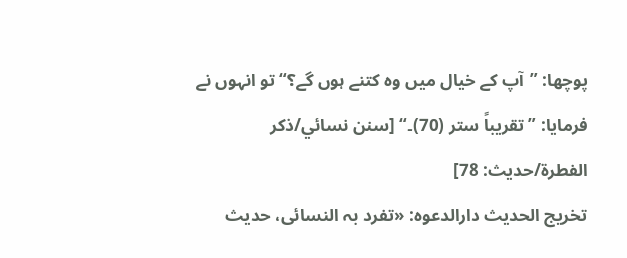پوچھا: ”آپ کے خیال میں وہ کتنے ہوں گے؟“ تو انہوں نے فرمایا: ”تقریباً ستر (70)۔“ [سنن نسائي/ذكر الفطرة/حدیث: 78]
تخریج الحدیث دارالدعوہ: «تفرد بہ النسائی، حدیث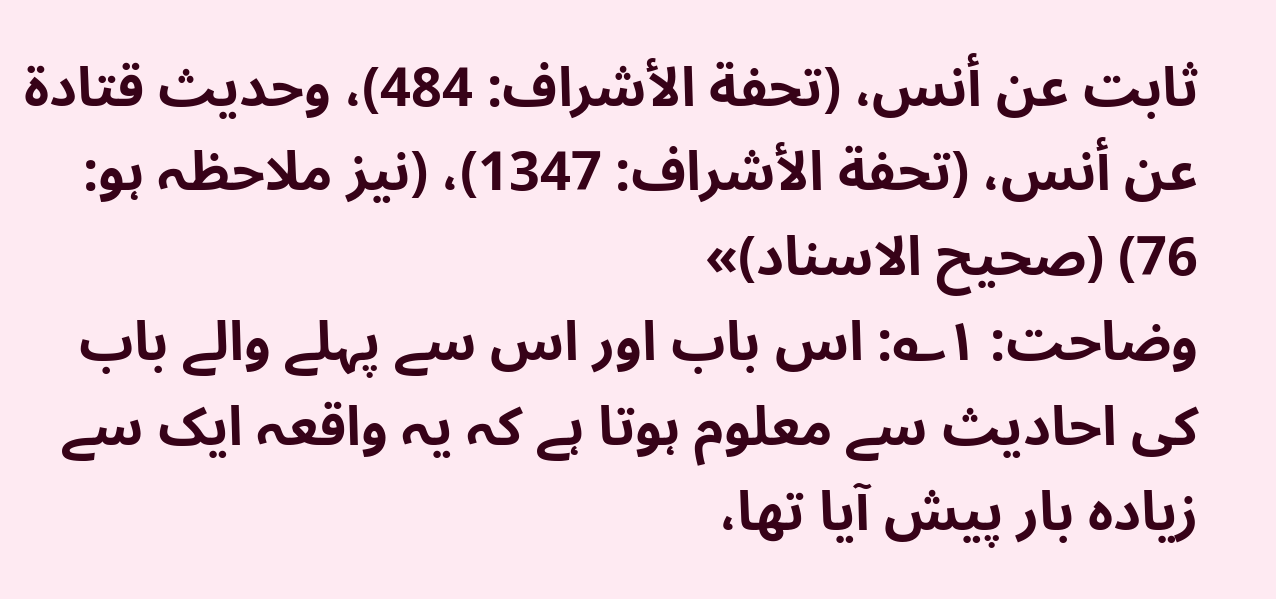ثابت عن أنس، (تحفة الأشراف: 484)، وحدیث قتادة عن أنس، (تحفة الأشراف: 1347)، (نیز ملاحظہ ہو: 76) (صحیح الاسناد)»
وضاحت: ۱؎: اس باب اور اس سے پہلے والے باب کی احادیث سے معلوم ہوتا ہے کہ یہ واقعہ ایک سے زیادہ بار پیش آیا تھا،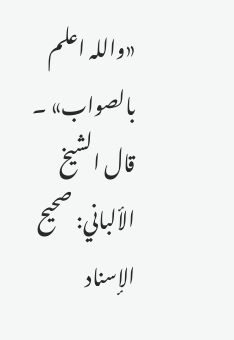«واللہ اعلم بالصواب» ۔
قال الشيخ الألباني: صحيح الإسناد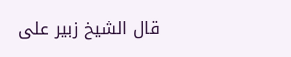قال الشيخ زبير على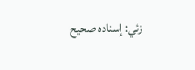زئي: إسناده صحيح